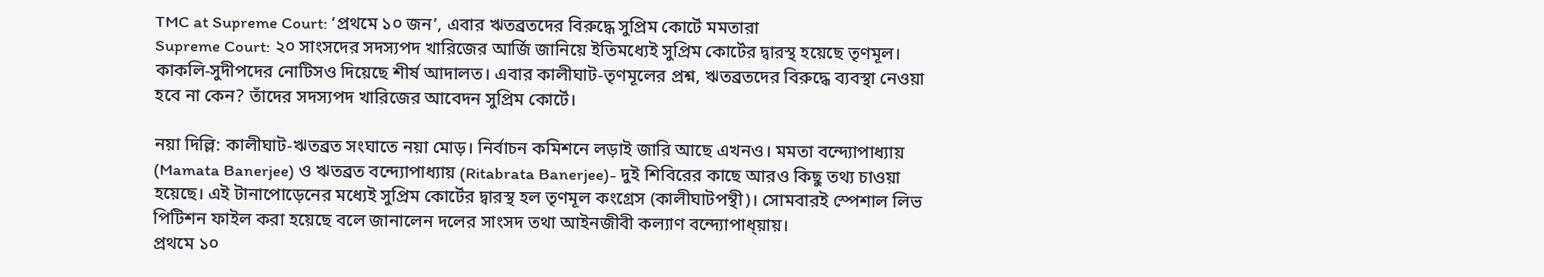TMC at Supreme Court: ‘প্রথমে ১০ জন’, এবার ঋতব্রতদের বিরুদ্ধে সুপ্রিম কোর্টে মমতারা
Supreme Court: ২০ সাংসদের সদস্যপদ খারিজের আর্জি জানিয়ে ইতিমধ্যেই সুপ্রিম কোর্টের দ্বারস্থ হয়েছে তৃণমূল। কাকলি-সুদীপদের নোটিসও দিয়েছে শীর্ষ আদালত। এবার কালীঘাট-তৃণমূলের প্রশ্ন, ঋতব্রতদের বিরুদ্ধে ব্যবস্থা নেওয়া হবে না কেন? তাঁদের সদস্যপদ খারিজের আবেদন সুপ্রিম কোর্টে।

নয়া দিল্লি: কালীঘাট-ঋতব্রত সংঘাতে নয়া মোড়। নির্বাচন কমিশনে লড়াই জারি আছে এখনও। মমতা বন্দ্যোপাধ্যায় (Mamata Banerjee) ও ঋতব্রত বন্দ্যোপাধ্যায় (Ritabrata Banerjee)- দুই শিবিরের কাছে আরও কিছু তথ্য চাওয়া হয়েছে। এই টানাপোড়েনের মধ্যেই সুপ্রিম কোর্টের দ্বারস্থ হল তৃণমূল কংগ্রেস (কালীঘাটপন্থী)। সোমবারই স্পেশাল লিভ পিটিশন ফাইল করা হয়েছে বলে জানালেন দলের সাংসদ তথা আইনজীবী কল্যাণ বন্দ্যোপাধ্য়ায়।
প্রথমে ১০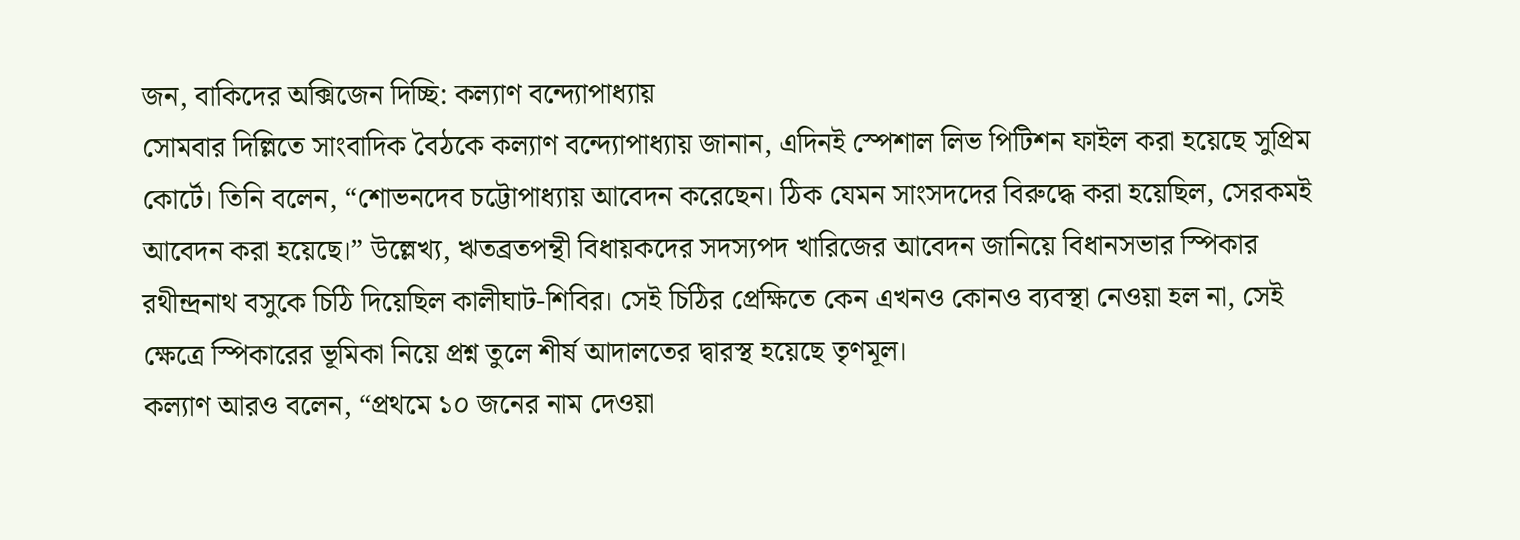জন, বাকিদের অক্সিজেন দিচ্ছি: কল্যাণ বন্দ্যোপাধ্যায়
সোমবার দিল্লিতে সাংবাদিক বৈঠকে কল্যাণ বন্দ্যোপাধ্যায় জানান, এদিনই স্পেশাল লিভ পিটিশন ফাইল করা হয়েছে সুপ্রিম কোর্টে। তিনি বলেন, “শোভনদেব চট্টোপাধ্যায় আবেদন করেছেন। ঠিক যেমন সাংসদদের বিরুদ্ধে করা হয়েছিল, সেরকমই আবেদন করা হয়েছে।” উল্লেখ্য, ঋতব্রতপন্থী বিধায়কদের সদস্যপদ খারিজের আবেদন জানিয়ে বিধানসভার স্পিকার রথীন্দ্রনাথ বসুকে চিঠি দিয়েছিল কালীঘাট-শিবির। সেই চিঠির প্রেক্ষিতে কেন এখনও কোনও ব্যবস্থা নেওয়া হল না, সেই ক্ষেত্রে স্পিকারের ভূমিকা নিয়ে প্রশ্ন তুলে শীর্ষ আদালতের দ্বারস্থ হয়েছে তৃণমূল।
কল্যাণ আরও বলেন, “প্রথমে ১০ জনের নাম দেওয়া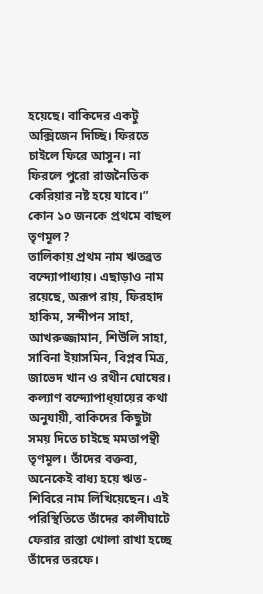হয়েছে। বাকিদের একটু অক্সিজেন দিচ্ছি। ফিরতে চাইলে ফিরে আসুন। না ফিরলে পুরো রাজনৈতিক কেরিয়ার নষ্ট হয়ে যাবে।”
কোন ১০ জনকে প্রথমে বাছল তৃণমূল?
তালিকায় প্রথম নাম ঋতব্রত বন্দ্যোপাধ্যায়। এছাড়াও নাম রয়েছে, অরূপ রায়, ফিরহাদ হাকিম, সন্দীপন সাহা, আখরুজ্জামান, শিউলি সাহা, সাবিনা ইয়াসমিন, বিপ্লব মিত্র, জাভেদ খান ও রথীন ঘোষের।
কল্যাণ বন্দ্যোপাধ্য়ায়ের কথা অনুযায়ী, বাকিদের কিছুটা সময় দিতে চাইছে মমতাপন্থী তৃণমূল। তাঁদের বক্তব্য, অনেকেই বাধ্য হয়ে ঋত-শিবিরে নাম লিখিয়েছেন। এই পরিস্থিতিতে তাঁদের কালীঘাটে ফেরার রাস্তা খোলা রাখা হচ্ছে তাঁদের তরফে।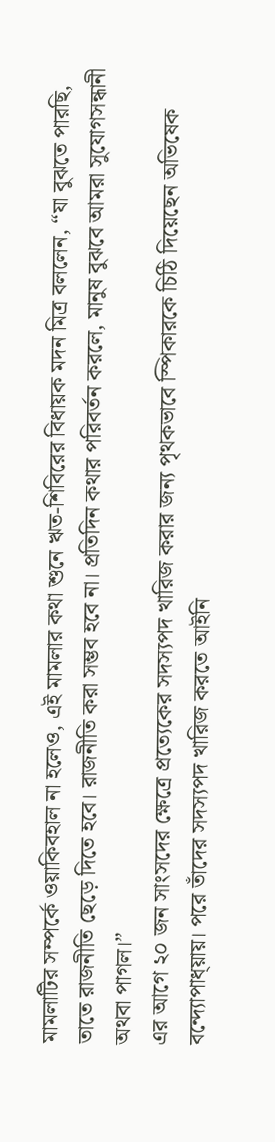মামলাটির সম্পর্কে ওয়াকিবহাল না হলেও, এই মামলার কথা শুনে ঋত-শিবিরের বিধায়ক মদন মিত্র বললেন, “যা বুঝতে পারছি, তাতে রাজনীতি ছেড়ে দিতে হবে। রাজনীতি করা সম্ভব হবে না। প্রতিদিন কথার পরিবর্তন করলে, মানুষ বুঝবে আমরা সুযোগসন্ধানী অথবা পাগল।”
এর আগে ২০ জন সাংসদের ক্ষেত্রে প্রত্যেকের সদস্যপদ খারিজ করার জন্য পৃথকভাবে স্পিকারকে চিঠি দিয়েছেন অভিষেক বন্দ্যোপাধ্য়ায়। পরে তাঁদের সদস্যপদ খারিজ করতে আইনি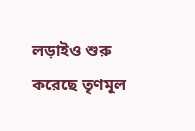লড়াইও শুরু করেছে তৃণমূল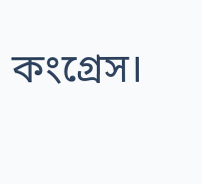কংগ্রেস।